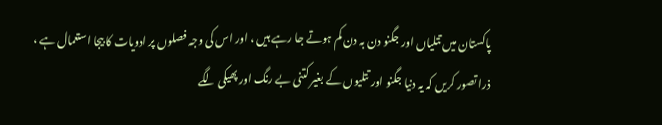پاکستان میں تتلیاں اور جگنو دن بہ دن کم ہوتے جا رہے ہیں ، اور اس کی وجہ فصلوں پر ادویات کا بیجا استعمال ہے ، ذرا تصور کریں کہ یہ دنیا جگنو اور تتلیوں کے بغیر کتنی بے رنگ اور پھیکی لگے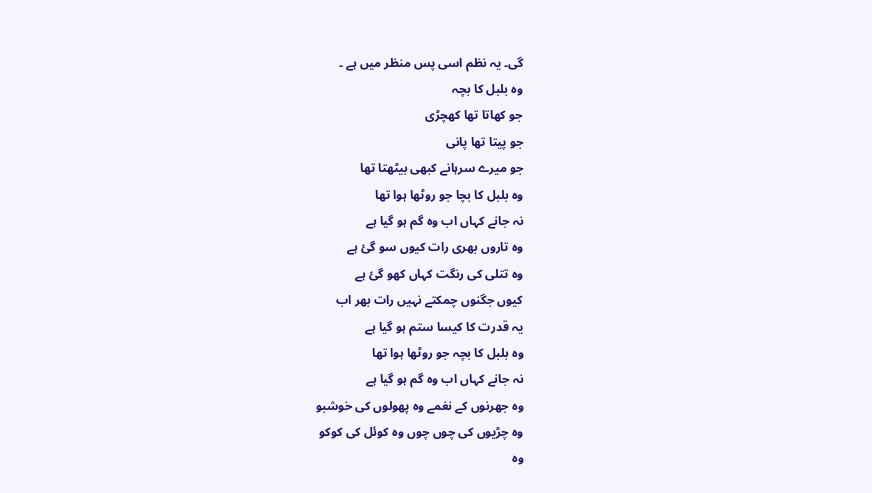گی۔ یہ نظم اسی پس منظر میں ہے ۔
وہ بلبل کا بچہ
جو کھاتا تھا کھچڑی
جو پیتا تھا پانی
جو میرے سرہانے کبھی بیٹھتا تھا
وہ بلبل کا بچا جو روٹھا ہوا تھا
نہ جانے کہاں اب وہ گم ہو گیا ہے
وہ تاروں بھری رات کیوں سو گئ ہے
وہ تتلی کی رنگت کہاں کھو گئ ہے
کیوں جگنوں چمکتے نہیں رات بھر اب
یہ قدرت کا کیسا ستم ہو گیا ہے
وہ بلبل کا بچہ جو روٹھا ہوا تھا
نہ جانے کہاں اب وہ گم ہو گیا ہے
وہ جھرنوں کے نغمے وہ پھولوں کی خوشبو
وہ چڑیوں کی چوں چوں وہ کوئل کی کوکو
وہ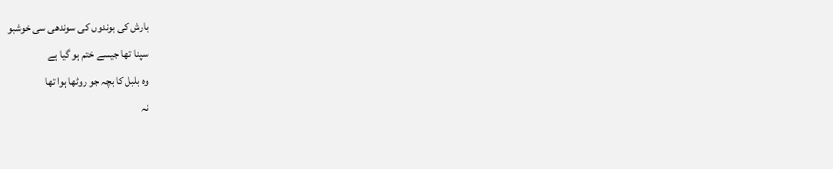بارش کی بوندوں کی سوندھی سی خوشبو
سپنا تھا جیسے ختم ہو گیا ہے
وہ بلبل کا بچہ جو روٹھا ہوا تھا
نہ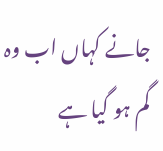جانے کہاں اب وہ گم ہو گیا ہے